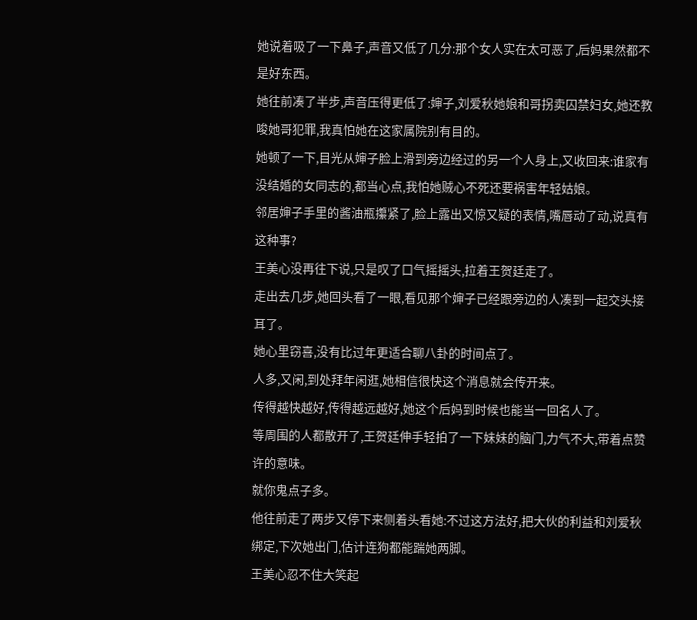她说着吸了一下鼻子,声音又低了几分:那个女人实在太可恶了,后妈果然都不是好东西。
她往前凑了半步,声音压得更低了:婶子,刘爱秋她娘和哥拐卖囚禁妇女,她还教唆她哥犯罪,我真怕她在这家属院别有目的。
她顿了一下,目光从婶子脸上滑到旁边经过的另一个人身上,又收回来:谁家有没结婚的女同志的,都当心点,我怕她贼心不死还要祸害年轻姑娘。
邻居婶子手里的酱油瓶攥紧了,脸上露出又惊又疑的表情,嘴唇动了动,说真有这种事?
王美心没再往下说,只是叹了口气摇摇头,拉着王贺廷走了。
走出去几步,她回头看了一眼,看见那个婶子已经跟旁边的人凑到一起交头接耳了。
她心里窃喜,没有比过年更适合聊八卦的时间点了。
人多,又闲,到处拜年闲逛,她相信很快这个消息就会传开来。
传得越快越好,传得越远越好,她这个后妈到时候也能当一回名人了。
等周围的人都散开了,王贺廷伸手轻拍了一下妹妹的脑门,力气不大,带着点赞许的意味。
就你鬼点子多。
他往前走了两步又停下来侧着头看她:不过这方法好,把大伙的利益和刘爱秋绑定,下次她出门,估计连狗都能踹她两脚。
王美心忍不住大笑起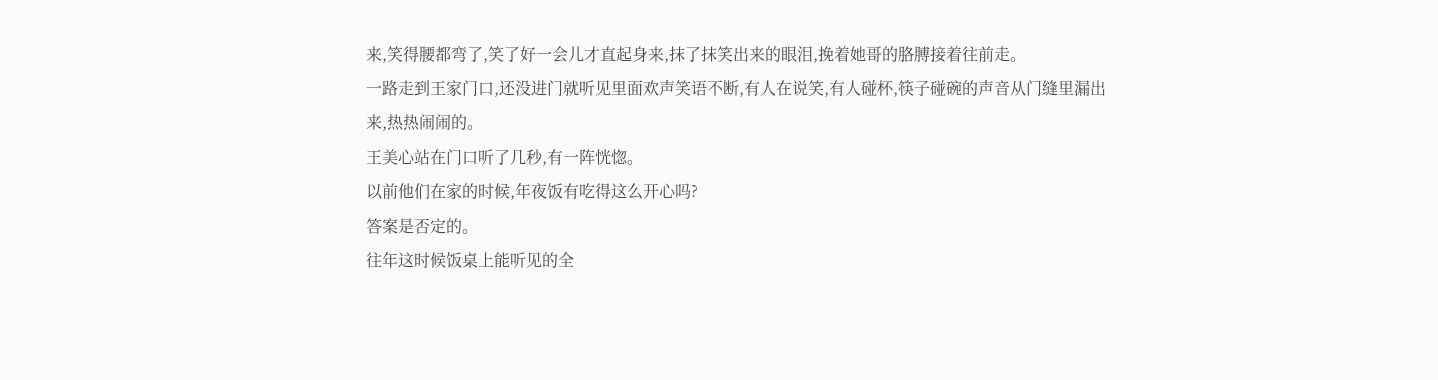来,笑得腰都弯了,笑了好一会儿才直起身来,抹了抹笑出来的眼泪,挽着她哥的胳膊接着往前走。
一路走到王家门口,还没进门就听见里面欢声笑语不断,有人在说笑,有人碰杯,筷子碰碗的声音从门缝里漏出来,热热闹闹的。
王美心站在门口听了几秒,有一阵恍惚。
以前他们在家的时候,年夜饭有吃得这么开心吗?
答案是否定的。
往年这时候饭桌上能听见的全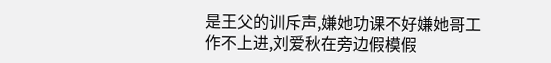是王父的训斥声,嫌她功课不好嫌她哥工作不上进,刘爱秋在旁边假模假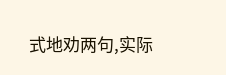式地劝两句,实际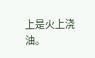上是火上浇油。